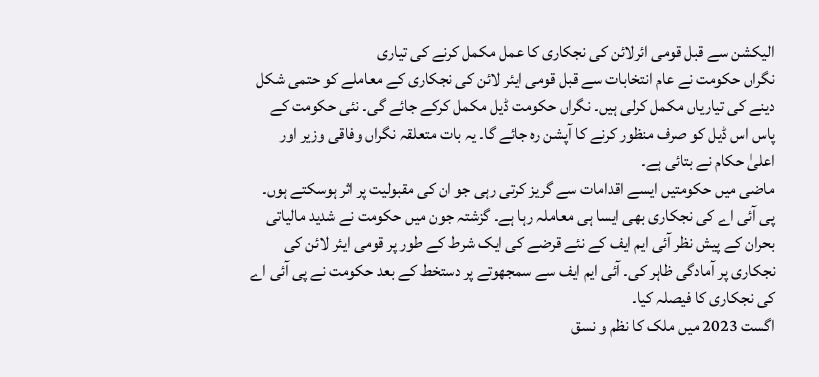الیکشن سے قبل قومی ائرلائن کی نجکاری کا عمل مکمل کرنے کی تیاری
نگراں حکومت نے عام انتخابات سے قبل قومی ایئر لائن کی نجکاری کے معاملے کو حتمی شکل دینے کی تیاریاں مکمل کرلی ہیں۔ نگراں حکومت ڈیل مکمل کرکے جائے گی۔ نئی حکومت کے پاس اس ڈیل کو صرف منظور کرنے کا آپشن رہ جائے گا۔ یہ بات متعلقہ نگراں وفاقی وزیر اور اعلیٰ حکام نے بتائی ہے۔
ماضی میں حکومتیں ایسے اقدامات سے گریز کرتی رہی جو ان کی مقبولیت پر اثر ہوسکتے ہوں۔ پی آئی اے کی نجکاری بھی ایسا ہی معاملہ رہا ہے۔ گزشتہ جون میں حکومت نے شدید مالیاتی بحران کے پیش نظر آئی ایم ایف کے نئے قرضے کی ایک شرط کے طور پر قومی ایئر لائن کی نجکاری پر آمادگی ظاہر کی۔ آئی ایم ایف سے سمجھوتے پر دستخط کے بعد حکومت نے پی آئی اے کی نجکاری کا فیصلہ کیا۔
اگست 2023 میں ملک کا نظم و نسق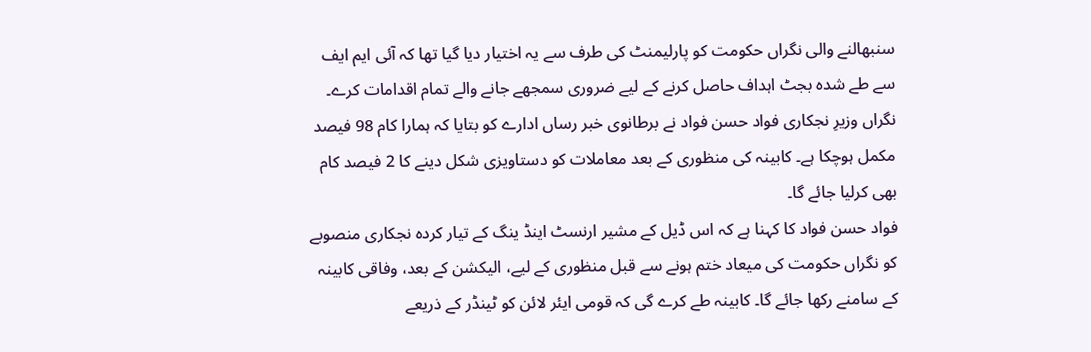سنبھالنے والی نگراں حکومت کو پارلیمنٹ کی طرف سے یہ اختیار دیا گیا تھا کہ آئی ایم ایف سے طے شدہ بجٹ اہداف حاصل کرنے کے لیے ضروری سمجھے جانے والے تمام اقدامات کرے۔
نگراں وزیرِ نجکاری فواد حسن فواد نے برطانوی خبر رساں ادارے کو بتایا کہ ہمارا کام 98 فیصد مکمل ہوچکا ہے۔ کابینہ کی منظوری کے بعد معاملات کو دستاویزی شکل دینے کا 2 فیصد کام بھی کرلیا جائے گا۔
فواد حسن فواد کا کہنا ہے کہ اس ڈیل کے مشیر ارنسٹ اینڈ ینگ کے تیار کردہ نجکاری منصوبے کو نگراں حکومت کی میعاد ختم ہونے سے قبل منظوری کے لیے، الیکشن کے بعد، وفاقی کابینہ کے سامنے رکھا جائے گا۔ کابینہ طے کرے گی کہ قومی ایئر لائن کو ٹینڈر کے ذریعے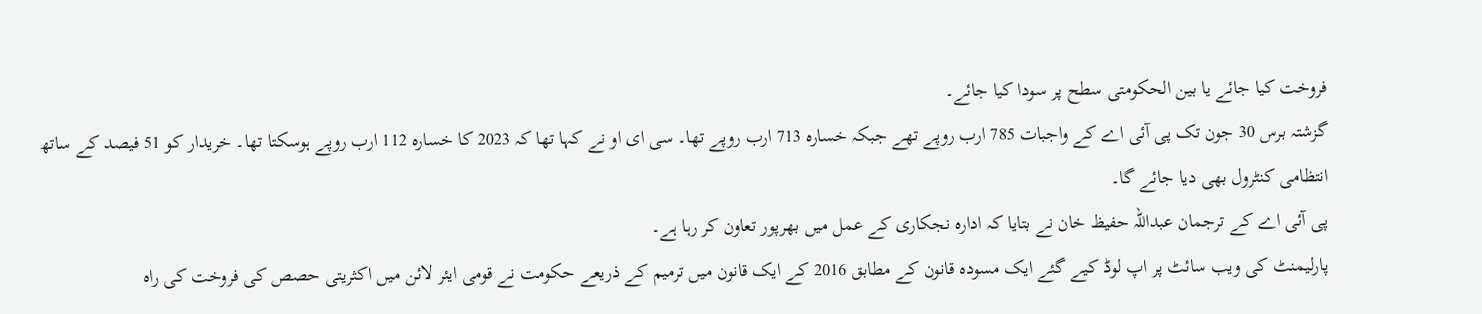فروخت کیا جائے یا بین الحکومتی سطح پر سودا کیا جائے۔
گزشتہ برس 30 جون تک پی آئی اے کے واجبات 785 ارب روپے تھے جبکہ خسارہ 713 ارب روپے تھا۔ سی ای او نے کہا تھا کہ 2023 کا خسارہ 112 ارب روپے ہوسکتا تھا۔ خریدار کو 51 فیصد کے ساتھ انتظامی کنٹرول بھی دیا جائے گا۔
پی آئی اے کے ترجمان عبداللہ حفیظ خان نے بتایا کہ ادارہ نجکاری کے عمل میں بھرپور تعاون کر رہا ہے۔
پارلیمنٹ کی ویب سائٹ پر اپ لوڈ کیے گئے ایک مسودہ قانون کے مطابق 2016 کے ایک قانون میں ترمیم کے ذریعے حکومت نے قومی ایئر لائن میں اکثریتی حصص کی فروخت کی راہ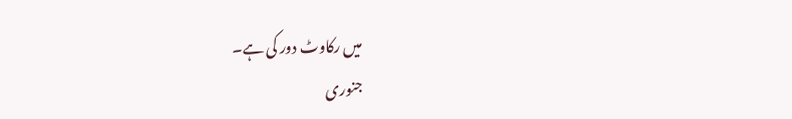میں رکاوٹ دور کی ہے۔
جنوری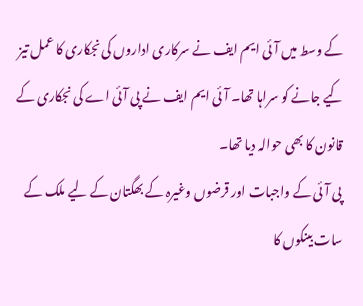کے وسط میں آئی ایم ایف نے سرکاری اداروں کی نجکاری کا عمل تیز کیے جانے کو سراہا تھا۔ آئی ایم ایف نے پی آئی اے کی نجکاری کے قانون کا بھی حوالہ دیا تھا۔
پی آئی کے واجبات اور قرضوں وغیرہ کے بھگتان کے لیے ملک کے سات بینکوں کا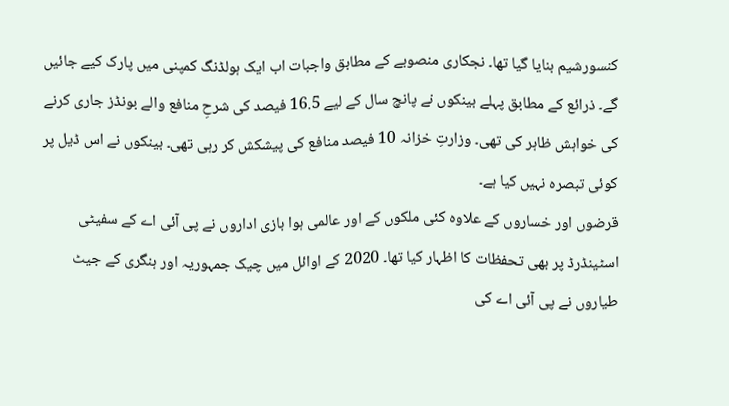کنسورشیم بنایا گیا تھا۔ نجکاری منصوبے کے مطابق واجبات اب ایک ہولڈنگ کمپنی میں پارک کیے جائیں گے۔ ذرائع کے مطابق پہلے بینکوں نے پانچ سال کے لیے 16.5 فیصد کی شرحِ منافع والے بونڈز جاری کرنے کی خواہش ظاہر کی تھی۔ وزارتِ خزانہ 10 فیصد منافع کی پیشکش کر رہی تھی۔ بینکوں نے اس ڈیل پر کوئی تبصرہ نہیں کیا ہے۔
قرضوں اور خساروں کے علاوہ کئی ملکوں کے اور عالمی ہوا بازی اداروں نے پی آئی اے کے سفیٹی اسٹینڈرڈ پر بھی تحفظات کا اظہار کیا تھا۔ 2020 کے اوائل میں چیک جمہوریہ اور ہنگری کے جیٹ طیاروں نے پی آئی اے کی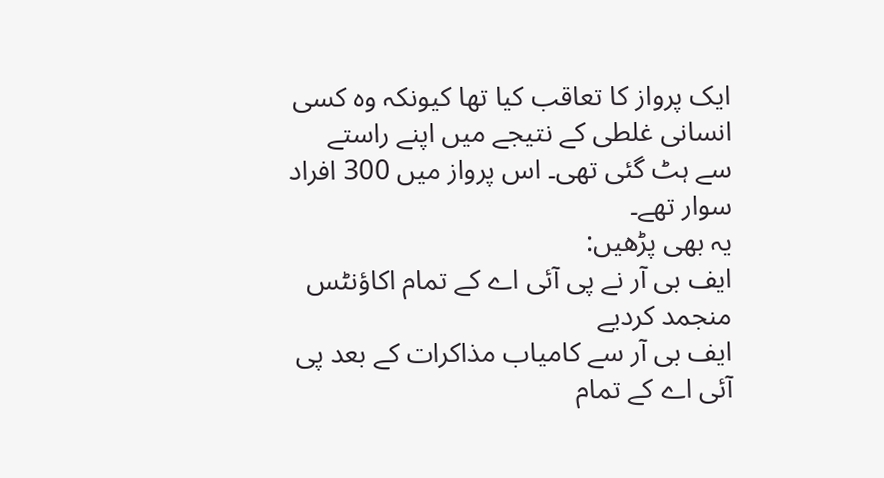ایک پرواز کا تعاقب کیا تھا کیونکہ وہ کسی انسانی غلطی کے نتیجے میں اپنے راستے سے ہٹ گئی تھی۔ اس پرواز میں 300 افراد سوار تھے۔
یہ بھی پڑھیں:
ایف بی آر نے پی آئی اے کے تمام اکاؤنٹس منجمد کردیے
ایف بی آر سے کامیاب مذاکرات کے بعد پی آئی اے کے تمام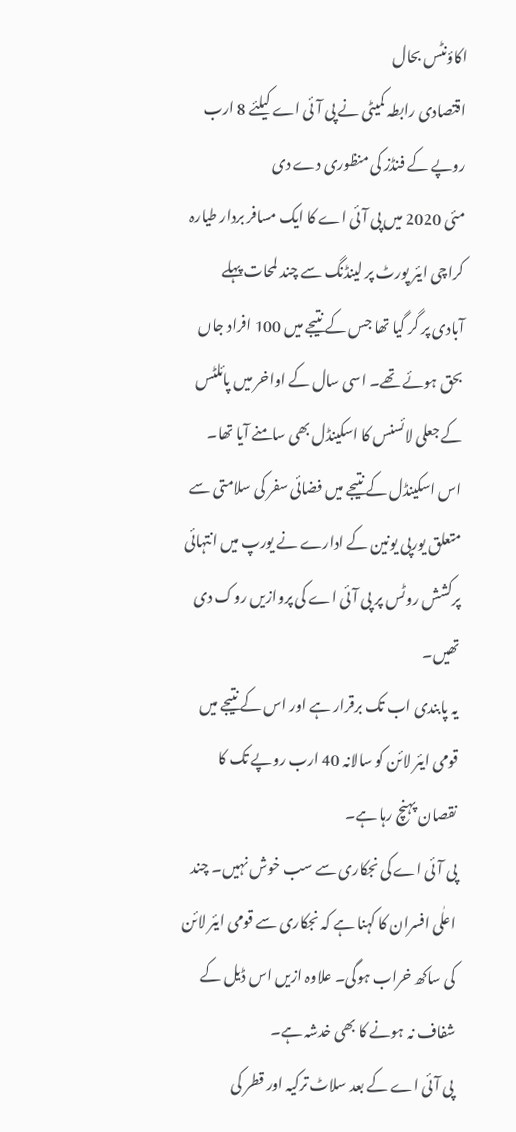اکاؤنٹس بحال
اقتصادی رابطہ کمیٹی نے پی آئی اے کیلئے 8 ارب روپے کے فنڈز کی منظوری دے دی
مئی 2020 میں پی آئی اے کا ایک مسافر بردار طیارہ کراچی ایئر پورٹ پر لینڈنگ سے چند لمحات پہلے آبادی پر گر گیا تھا جس کے نتیجے میں 100 افراد جاں بحق ہوئے تھے۔ اسی سال کے اواخر میں پائلٹس کے جعلی لائسنس کا اسکینڈل بھی سامنے آیا تھا۔ اس اسکینڈل کے نتیجے میں فضائی سفر کی سلامتی سے متعلق یورپی یونین کے ادارے نے یورپ میں انتہائی پرکشش روٹس پر پی آئی اے کی پروازیں روک دی تھیں۔
یہ پابندی اب تک برقرار ہے اور اس کے نتیجے میں قومی ایئر لائن کو سالانہ 40 ارب روپے تک کا نقصان پہنچ رہا ہے۔
پی آئی اے کی نجکاری سے سب خوش نہیں۔ چند اعلٰی افسران کا کہنا ہے کہ نجکاری سے قومی ایئر لائن کی ساکھ خراب ہوگی۔ علاوہ ازیں اس ڈیل کے شفاف نہ ہونے کا بھی خدشہ ہے۔
پی آئی اے کے بعد سلاٹ ترکیہ اور قطر کی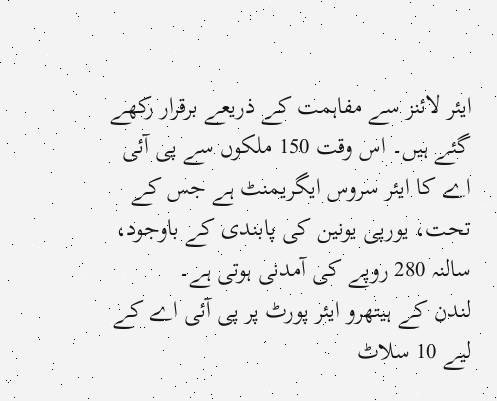ایئر لائنز سے مفاہمت کے ذریعے برقرار رکھے گئے ہیں۔ اس وقت 150 ملکوں سے پی آئی اے کا ایئر سروس ایگریمنٹ ہے جس کے تحت، یورپی یونین کی پابندی کے باوجود، سالنہ 280 روپے کی آمدنی ہوتی ہے۔
لندن کے ہیتھرو ایئر پورٹ پر پی آئی اے کے لیے 10 سلاٹ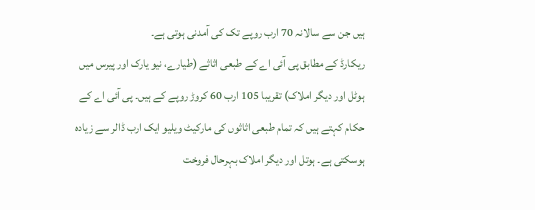ہیں جن سے سالانہ 70 ارب روپے تک کی آمدنی ہوتی ہے۔
ریکارڈ کے مطابق پی آئی اے کے طبعی اثاثے (طیارے، نیو یارک اور پیرس میں ہوٹل اور دیگر املاک) تقریبا 105 ارب 60 کروڑ روپے کے ہیں۔ پی آئی اے کے حکام کہتے ہیں کہ تمام طبعی اثاثوں کی مارکیٹ ویلیو ایک ارب ڈالر سے زیادہ ہوسکتی ہے۔ ہوتل اور دیگر املاک بہرحال فروخت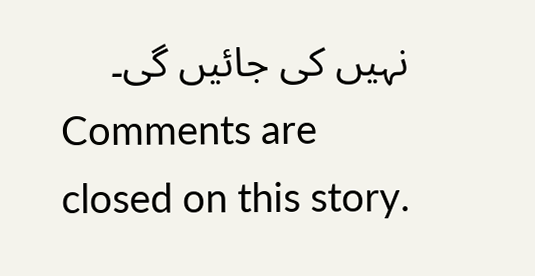نہیں کی جائیں گی۔
Comments are closed on this story.